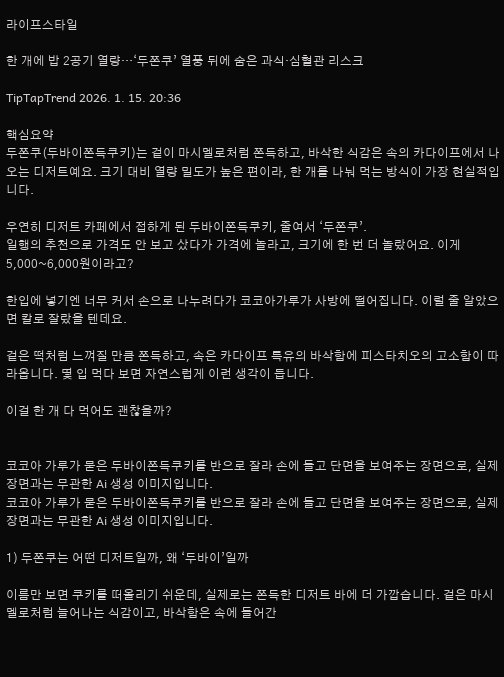라이프스타일

한 개에 밥 2공기 열량…‘두쫀쿠’ 열풍 뒤에 숨은 과식·심혈관 리스크

TipTapTrend 2026. 1. 15. 20:36

핵심요약
두쫀쿠(두바이쫀득쿠키)는 겉이 마시멜로처럼 쫀득하고, 바삭한 식감은 속의 카다이프에서 나오는 디저트예요. 크기 대비 열량 밀도가 높은 편이라, 한 개를 나눠 먹는 방식이 가장 현실적입니다.

우연히 디저트 카페에서 접하게 된 두바이쫀득쿠키, 줄여서 ‘두쫀쿠’.
일행의 추천으로 가격도 안 보고 샀다가 가격에 놀라고, 크기에 한 번 더 놀랐어요. 이게 5,000~6,000원이라고?

한입에 넣기엔 너무 커서 손으로 나누려다가 코코아가루가 사방에 떨어집니다. 이럴 줄 알았으면 칼로 잘랐을 텐데요.

겉은 떡처럼 느껴질 만큼 쫀득하고, 속은 카다이프 특유의 바삭함에 피스타치오의 고소함이 따라옵니다. 몇 입 먹다 보면 자연스럽게 이런 생각이 듭니다.

이걸 한 개 다 먹어도 괜찮을까?


코코아 가루가 묻은 두바이쫀득쿠키를 반으로 잘라 손에 들고 단면을 보여주는 장면으로, 실제 장면과는 무관한 Ai 생성 이미지입니다.
코코아 가루가 묻은 두바이쫀득쿠키를 반으로 잘라 손에 들고 단면을 보여주는 장면으로, 실제 장면과는 무관한 Ai 생성 이미지입니다.

1) 두쫀쿠는 어떤 디저트일까, 왜 ‘두바이’일까

이름만 보면 쿠키를 떠올리기 쉬운데, 실제로는 쫀득한 디저트 바에 더 가깝습니다. 겉은 마시멜로처럼 늘어나는 식감이고, 바삭함은 속에 들어간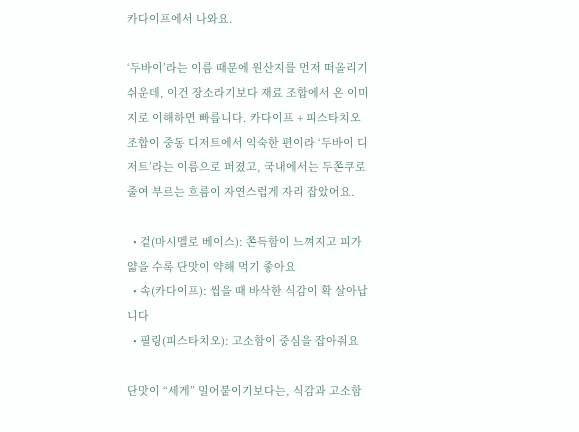카다이프에서 나와요.

‘두바이’라는 이름 때문에 원산지를 먼저 떠올리기 쉬운데, 이건 장소라기보다 재료 조합에서 온 이미지로 이해하면 빠릅니다. 카다이프 + 피스타치오 조합이 중동 디저트에서 익숙한 편이라 ‘두바이 디저트’라는 이름으로 퍼졌고, 국내에서는 두쫀쿠로 줄여 부르는 흐름이 자연스럽게 자리 잡았어요.

  • 겉(마시멜로 베이스): 쫀득함이 느껴지고 피가 얇을 수록 단맛이 약해 먹기 좋아요
  • 속(카다이프): 씹을 때 바삭한 식감이 확 살아납니다
  • 필링(피스타치오): 고소함이 중심을 잡아줘요

단맛이 “세게” 밀어붙이기보다는, 식감과 고소함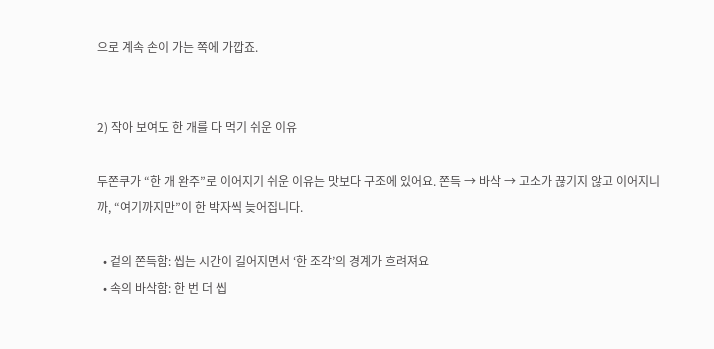으로 계속 손이 가는 쪽에 가깝죠.


2) 작아 보여도 한 개를 다 먹기 쉬운 이유

두쫀쿠가 “한 개 완주”로 이어지기 쉬운 이유는 맛보다 구조에 있어요. 쫀득 → 바삭 → 고소가 끊기지 않고 이어지니까, “여기까지만”이 한 박자씩 늦어집니다.

  • 겉의 쫀득함: 씹는 시간이 길어지면서 ‘한 조각’의 경계가 흐려져요
  • 속의 바삭함: 한 번 더 씹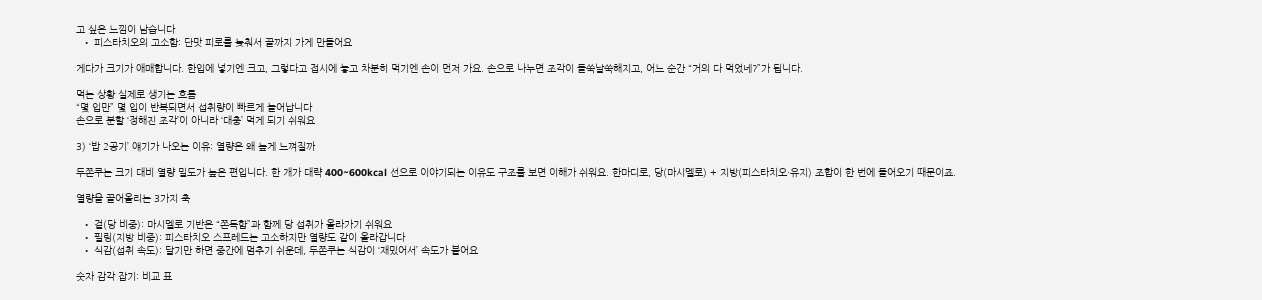고 싶은 느낌이 남습니다
  • 피스타치오의 고소함: 단맛 피로를 늦춰서 끝까지 가게 만들어요

게다가 크기가 애매합니다. 한입에 넣기엔 크고, 그렇다고 접시에 놓고 차분히 먹기엔 손이 먼저 가요. 손으로 나누면 조각이 들쑥날쑥해지고, 어느 순간 “거의 다 먹었네?”가 됩니다.

먹는 상황 실제로 생기는 흐름
“몇 입만” 몇 입이 반복되면서 섭취량이 빠르게 늘어납니다
손으로 분할 ‘정해진 조각’이 아니라 ‘대충’ 먹게 되기 쉬워요

3) ‘밥 2공기’ 얘기가 나오는 이유: 열량은 왜 높게 느껴질까

두쫀쿠는 크기 대비 열량 밀도가 높은 편입니다. 한 개가 대략 400~600kcal 선으로 이야기되는 이유도 구조를 보면 이해가 쉬워요. 한마디로, 당(마시멜로) + 지방(피스타치오·유지) 조합이 한 번에 들어오기 때문이죠.

열량을 끌어올리는 3가지 축

  • 겉(당 비중): 마시멜로 기반은 “쫀득함”과 함께 당 섭취가 올라가기 쉬워요
  • 필링(지방 비중): 피스타치오 스프레드는 고소하지만 열량도 같이 올라갑니다
  • 식감(섭취 속도): 달기만 하면 중간에 멈추기 쉬운데, 두쫀쿠는 식감이 ‘재밌어서’ 속도가 붙어요

숫자 감각 잡기: 비교 표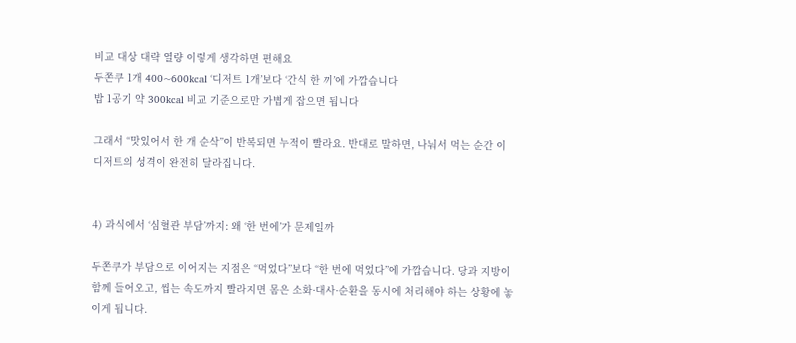비교 대상 대략 열량 이렇게 생각하면 편해요
두쫀쿠 1개 400~600kcal ‘디저트 1개’보다 ‘간식 한 끼’에 가깝습니다
밥 1공기 약 300kcal 비교 기준으로만 가볍게 잡으면 됩니다

그래서 “맛있어서 한 개 순삭”이 반복되면 누적이 빨라요. 반대로 말하면, 나눠서 먹는 순간 이 디저트의 성격이 완전히 달라집니다.


4) 과식에서 ‘심혈관 부담’까지: 왜 ‘한 번에’가 문제일까

두쫀쿠가 부담으로 이어지는 지점은 “먹었다”보다 “한 번에 먹었다”에 가깝습니다. 당과 지방이 함께 들어오고, 씹는 속도까지 빨라지면 몸은 소화·대사·순환을 동시에 처리해야 하는 상황에 놓이게 됩니다.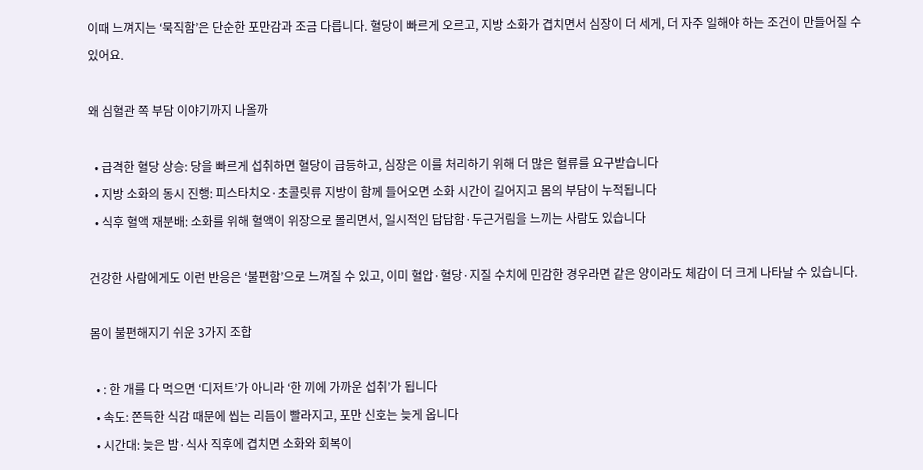이때 느껴지는 ‘묵직함’은 단순한 포만감과 조금 다릅니다. 혈당이 빠르게 오르고, 지방 소화가 겹치면서 심장이 더 세게, 더 자주 일해야 하는 조건이 만들어질 수 있어요.

왜 심혈관 쪽 부담 이야기까지 나올까

  • 급격한 혈당 상승: 당을 빠르게 섭취하면 혈당이 급등하고, 심장은 이를 처리하기 위해 더 많은 혈류를 요구받습니다
  • 지방 소화의 동시 진행: 피스타치오·초콜릿류 지방이 함께 들어오면 소화 시간이 길어지고 몸의 부담이 누적됩니다
  • 식후 혈액 재분배: 소화를 위해 혈액이 위장으로 몰리면서, 일시적인 답답함·두근거림을 느끼는 사람도 있습니다

건강한 사람에게도 이런 반응은 ‘불편함’으로 느껴질 수 있고, 이미 혈압·혈당·지질 수치에 민감한 경우라면 같은 양이라도 체감이 더 크게 나타날 수 있습니다.

몸이 불편해지기 쉬운 3가지 조합

  • : 한 개를 다 먹으면 ‘디저트’가 아니라 ‘한 끼에 가까운 섭취’가 됩니다
  • 속도: 쫀득한 식감 때문에 씹는 리듬이 빨라지고, 포만 신호는 늦게 옵니다
  • 시간대: 늦은 밤·식사 직후에 겹치면 소화와 회복이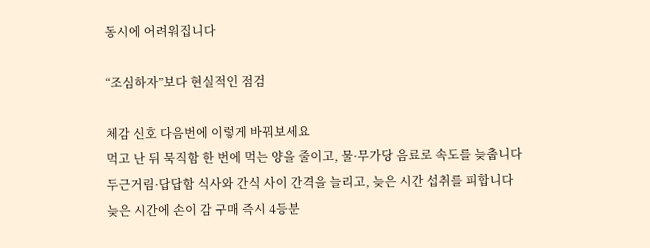동시에 어려워집니다

“조심하자”보다 현실적인 점검

체감 신호 다음번에 이렇게 바꿔보세요
먹고 난 뒤 묵직함 한 번에 먹는 양을 줄이고, 물·무가당 음료로 속도를 늦춥니다
두근거림·답답함 식사와 간식 사이 간격을 늘리고, 늦은 시간 섭취를 피합니다
늦은 시간에 손이 감 구매 즉시 4등분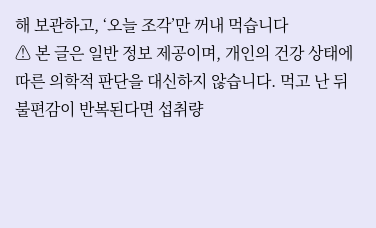해 보관하고, ‘오늘 조각’만 꺼내 먹습니다
⚠ 본 글은 일반 정보 제공이며, 개인의 건강 상태에 따른 의학적 판단을 대신하지 않습니다. 먹고 난 뒤 불편감이 반복된다면 섭취량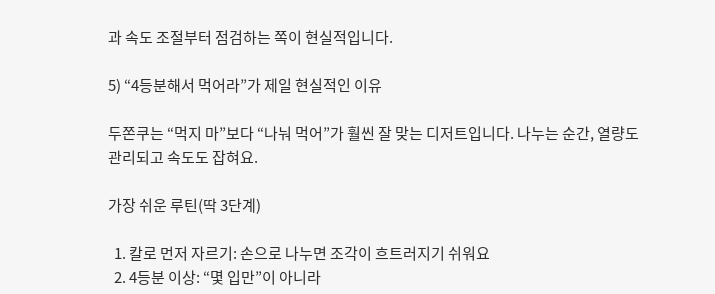과 속도 조절부터 점검하는 쪽이 현실적입니다.

5) “4등분해서 먹어라”가 제일 현실적인 이유

두쫀쿠는 “먹지 마”보다 “나눠 먹어”가 훨씬 잘 맞는 디저트입니다. 나누는 순간, 열량도 관리되고 속도도 잡혀요.

가장 쉬운 루틴(딱 3단계)

  1. 칼로 먼저 자르기: 손으로 나누면 조각이 흐트러지기 쉬워요
  2. 4등분 이상: “몇 입만”이 아니라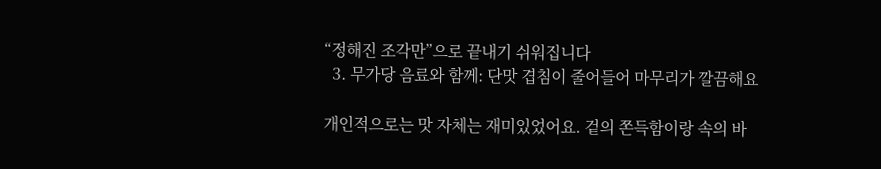“정해진 조각만”으로 끝내기 쉬워집니다
  3. 무가당 음료와 함께: 단맛 겹침이 줄어들어 마무리가 깔끔해요

개인적으로는 맛 자체는 재미있었어요. 겉의 쫀득함이랑 속의 바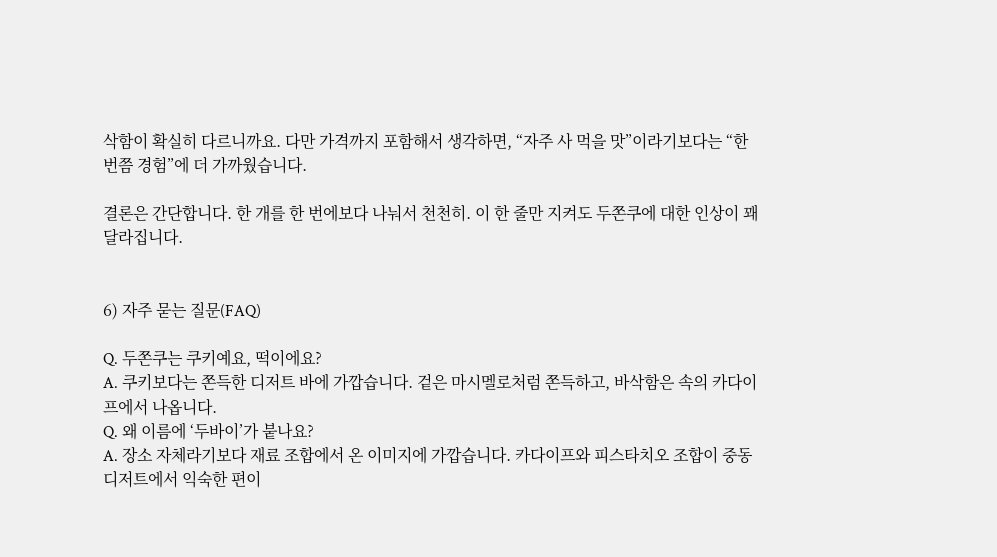삭함이 확실히 다르니까요. 다만 가격까지 포함해서 생각하면, “자주 사 먹을 맛”이라기보다는 “한 번쯤 경험”에 더 가까웠습니다.

결론은 간단합니다. 한 개를 한 번에보다 나눠서 천천히. 이 한 줄만 지켜도 두쫀쿠에 대한 인상이 꽤 달라집니다.


6) 자주 묻는 질문(FAQ)

Q. 두쫀쿠는 쿠키예요, 떡이에요?
A. 쿠키보다는 쫀득한 디저트 바에 가깝습니다. 겉은 마시멜로처럼 쫀득하고, 바삭함은 속의 카다이프에서 나옵니다.
Q. 왜 이름에 ‘두바이’가 붙나요?
A. 장소 자체라기보다 재료 조합에서 온 이미지에 가깝습니다. 카다이프와 피스타치오 조합이 중동 디저트에서 익숙한 편이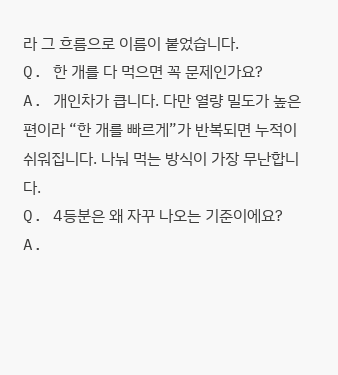라 그 흐름으로 이름이 붙었습니다.
Q. 한 개를 다 먹으면 꼭 문제인가요?
A. 개인차가 큽니다. 다만 열량 밀도가 높은 편이라 “한 개를 빠르게”가 반복되면 누적이 쉬워집니다. 나눠 먹는 방식이 가장 무난합니다.
Q. 4등분은 왜 자꾸 나오는 기준이에요?
A.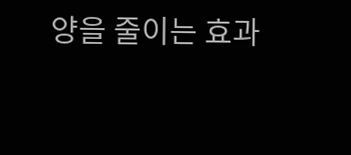양을 줄이는 효과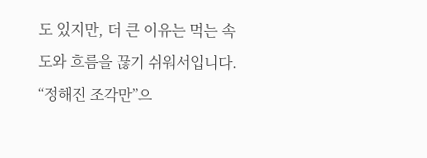도 있지만, 더 큰 이유는 먹는 속도와 흐름을 끊기 쉬워서입니다. “정해진 조각만”으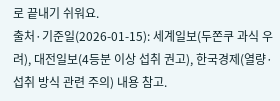로 끝내기 쉬워요.
출처·기준일(2026-01-15): 세계일보(두쫀쿠 과식 우려), 대전일보(4등분 이상 섭취 권고), 한국경제(열량·섭취 방식 관련 주의) 내용 참고.